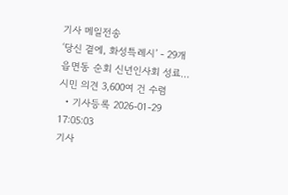기사 메일전송
‘당신 곁에, 화성특례시’ - 29개 읍면동 순회 신년인사회 성료…시민 의견 3,600여 건 수렴
  • 기사등록 2026-01-29 17:05:03
기사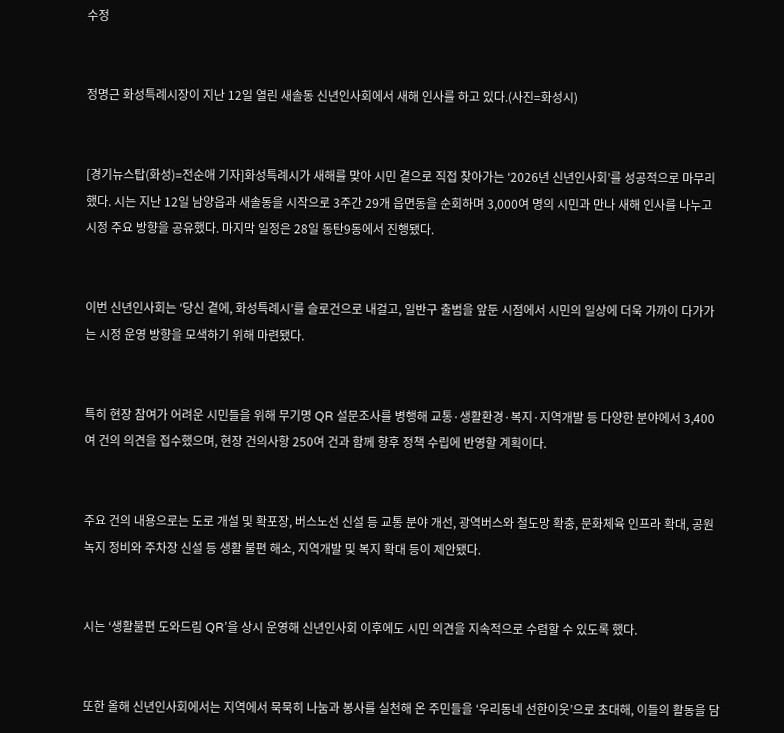수정


정명근 화성특례시장이 지난 12일 열린 새솔동 신년인사회에서 새해 인사를 하고 있다.(사진=화성시)


[경기뉴스탑(화성)=전순애 기자]화성특례시가 새해를 맞아 시민 곁으로 직접 찾아가는 ‘2026년 신년인사회’를 성공적으로 마무리했다. 시는 지난 12일 남양읍과 새솔동을 시작으로 3주간 29개 읍면동을 순회하며 3,000여 명의 시민과 만나 새해 인사를 나누고 시정 주요 방향을 공유했다. 마지막 일정은 28일 동탄9동에서 진행됐다.


이번 신년인사회는 ‘당신 곁에, 화성특례시’를 슬로건으로 내걸고, 일반구 출범을 앞둔 시점에서 시민의 일상에 더욱 가까이 다가가는 시정 운영 방향을 모색하기 위해 마련됐다.


특히 현장 참여가 어려운 시민들을 위해 무기명 QR 설문조사를 병행해 교통·생활환경·복지·지역개발 등 다양한 분야에서 3,400여 건의 의견을 접수했으며, 현장 건의사항 250여 건과 함께 향후 정책 수립에 반영할 계획이다.


주요 건의 내용으로는 도로 개설 및 확포장, 버스노선 신설 등 교통 분야 개선, 광역버스와 철도망 확충, 문화체육 인프라 확대, 공원녹지 정비와 주차장 신설 등 생활 불편 해소, 지역개발 및 복지 확대 등이 제안됐다.


시는 ‘생활불편 도와드림 QR’을 상시 운영해 신년인사회 이후에도 시민 의견을 지속적으로 수렴할 수 있도록 했다.


또한 올해 신년인사회에서는 지역에서 묵묵히 나눔과 봉사를 실천해 온 주민들을 ‘우리동네 선한이웃’으로 초대해, 이들의 활동을 담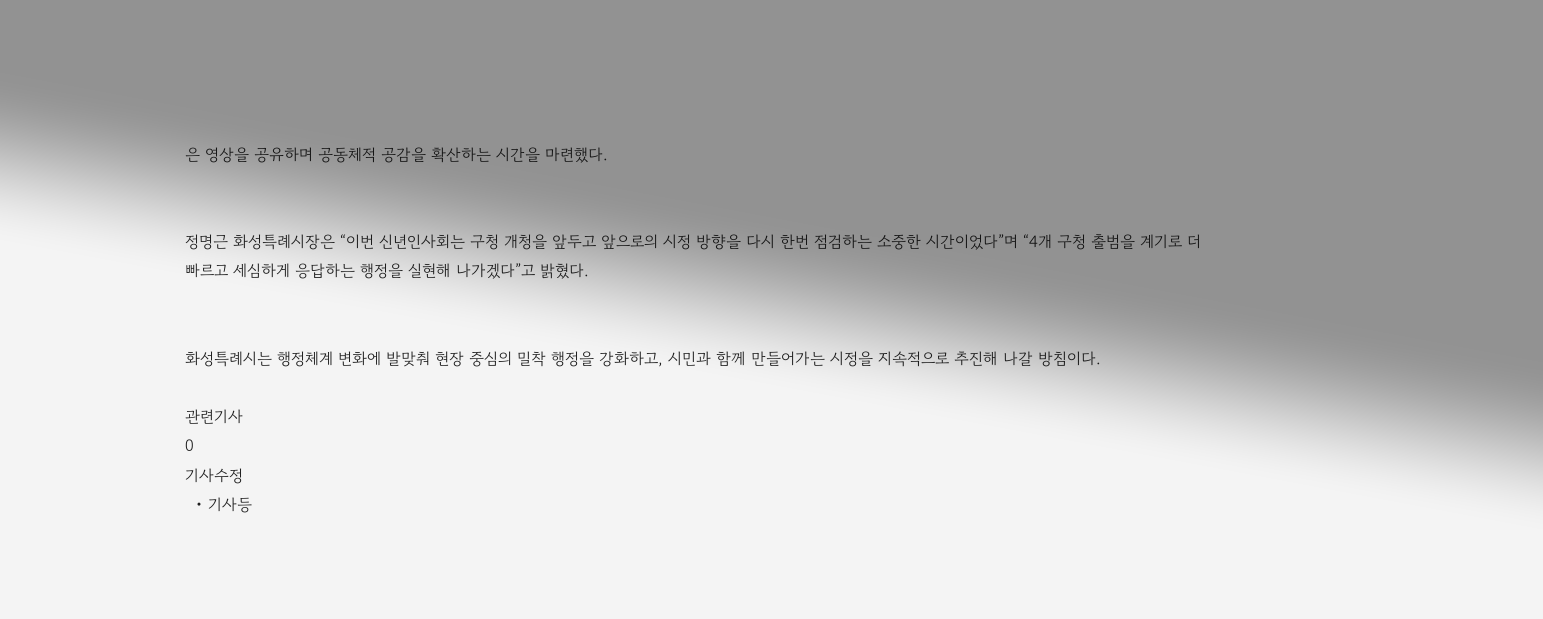은 영상을 공유하며 공동체적 공감을 확산하는 시간을 마련했다.


정명근 화성특례시장은 “이번 신년인사회는 구청 개청을 앞두고 앞으로의 시정 방향을 다시 한번 점검하는 소중한 시간이었다”며 “4개 구청 출범을 계기로 더 빠르고 세심하게 응답하는 행정을 실현해 나가겠다”고 밝혔다.


화성특례시는 행정체계 변화에 발맞춰 현장 중심의 밀착 행정을 강화하고, 시민과 함께 만들어가는 시정을 지속적으로 추진해 나갈 방침이다.

관련기사
0
기사수정
  • 기사등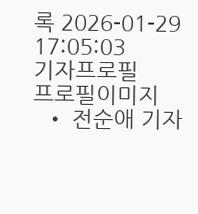록 2026-01-29 17:05:03
기자프로필
프로필이미지
  • 전순애 기자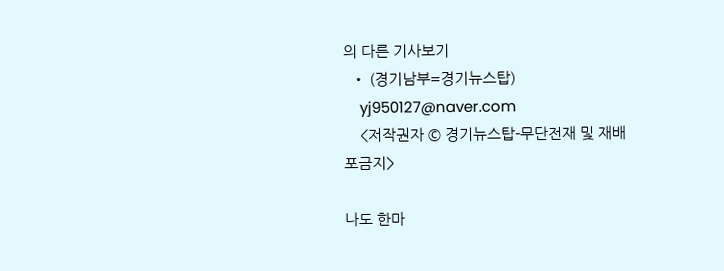의 다른 기사보기
  • (경기남부=경기뉴스탑)
    yj950127@naver.com
    <저작권자 © 경기뉴스탑-무단전재 및 재배포금지>

나도 한마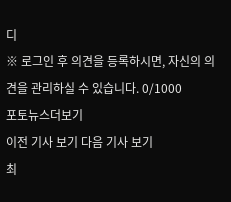디
※ 로그인 후 의견을 등록하시면, 자신의 의견을 관리하실 수 있습니다. 0/1000
포토뉴스더보기
이전 기사 보기 다음 기사 보기
최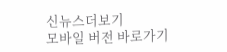신뉴스더보기
모바일 버전 바로가기